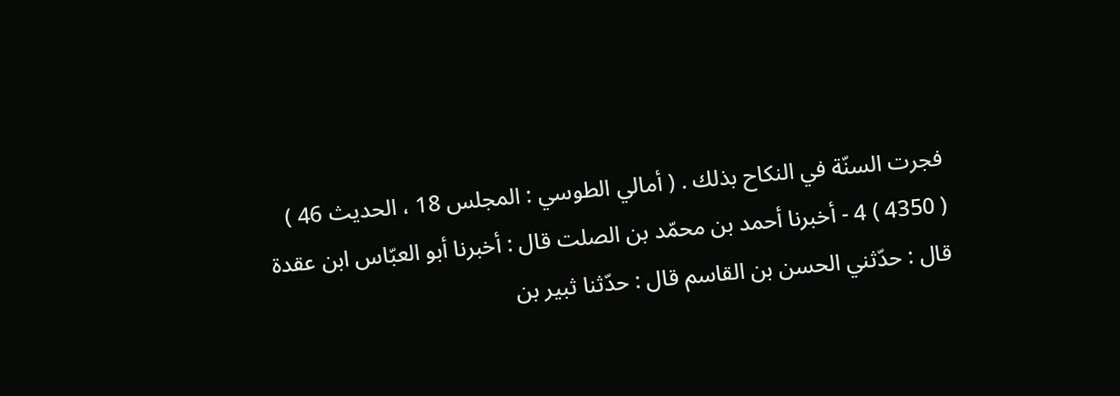فجرت السنّة في النكاح بذلك . ( أمالي الطوسي : المجلس 18 ، الحديث 46 )
( 4350 ) 4 - أخبرنا أحمد بن محمّد بن الصلت قال : أخبرنا أبو العبّاس ابن عقدة قال : حدّثني الحسن بن القاسم قال : حدّثنا ثبير بن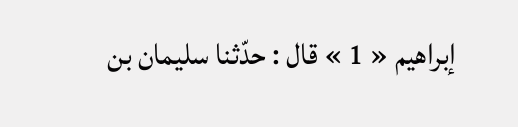إبراهيم « 1 » قال : حدّثنا سليمان بن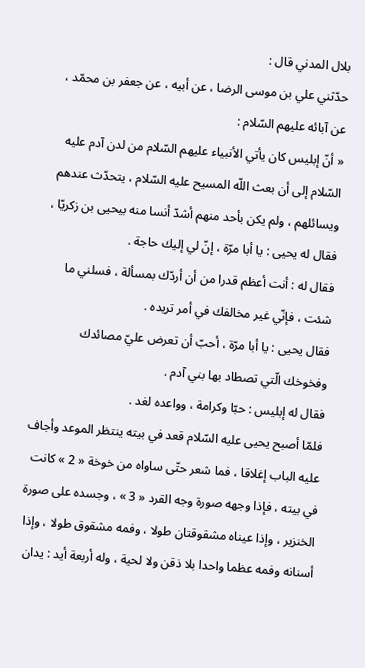بلال المدني قال :
حدّثني علي بن موسى الرضا ، عن أبيه ، عن جعفر بن محمّد ، عن آبائه عليهم السّلام :
« أنّ إبليس كان يأتي الأنبياء عليهم السّلام من لدن آدم عليه السّلام إلى أن بعث اللّه المسيح عليه السّلام ، يتحدّث عندهم ويسائلهم ، ولم يكن بأحد منهم أشدّ أنسا منه بيحيى بن زكريّا ، فقال له يحيى : يا أبا مرّة ، إنّ لي إليك حاجة .
فقال له : أنت أعظم قدرا من أن أردّك بمسألة ، فسلني ما شئت ، فإنّي غير مخالفك في أمر تريده .
فقال يحيى : يا أبا مرّة ، أحبّ أن تعرض عليّ مصائدك وفخوخك الّتي تصطاد بها بني آدم .
فقال له إبليس : حبّا وكرامة ، وواعده لغد .
فلمّا أصبح يحيى عليه السّلام قعد في بيته ينتظر الموعد وأجاف عليه الباب إغلاقا ، فما شعر حتّى ساواه من خوخة « 2 » كانت في بيته ، فإذا وجهه صورة وجه القرد « 3 » ، وجسده على صورة الخنزير ، وإذا عيناه مشقوقتان طولا ، وفمه مشقوق طولا ، وإذا أسنانه وفمه عظما واحدا بلا ذقن ولا لحية ، وله أربعة أيد : يدان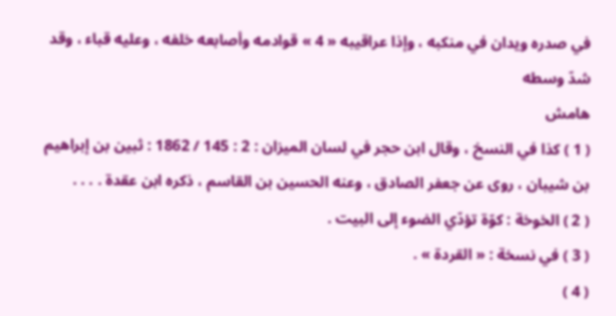في صدره ويدان في منكبه ، وإذا عراقيبه « 4 » قوادمه وأصابعه خلفه ، وعليه قباء ، وقد شدّ وسطه
هامش
( 1 ) كذا في النسخ ، وقال ابن حجر في لسان الميزان : 2 : 145 / 1862 : ثبين بن إبراهيم بن شيبان ، روى عن جعفر الصادق ، وعنه الحسين بن القاسم ، ذكره ابن عقدة . . . .
( 2 ) الخوخة : كوّة تؤدّي الضوء إلى البيت .
( 3 ) في نسخة : « القردة » .
( 4 )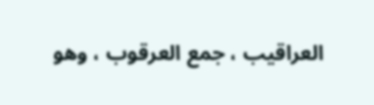العراقيب ، جمع العرقوب ، وهو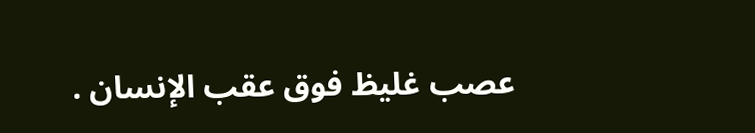عصب غليظ فوق عقب الإنسان .